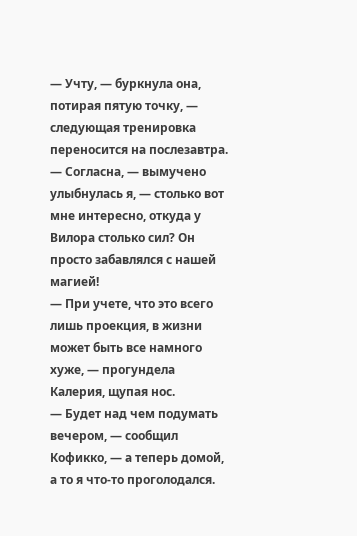— Учту, — буркнула она, потирая пятую точку, — следующая тренировка переносится на послезавтра.
— Согласна, — вымучено улыбнулась я, — столько вот мне интересно, откуда у Вилора столько сил? Он просто забавлялся с нашей магией!
— При учете, что это всего лишь проекция, в жизни может быть все намного хуже, — прогундела Калерия, щупая нос.
— Будет над чем подумать вечером, — сообщил Кофикко, — а теперь домой, а то я что‑то проголодался.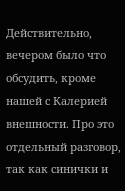Действительно, вечером было что обсудить, кроме нашей с Калерией внешности. Про это отдельный разговор, так как синички и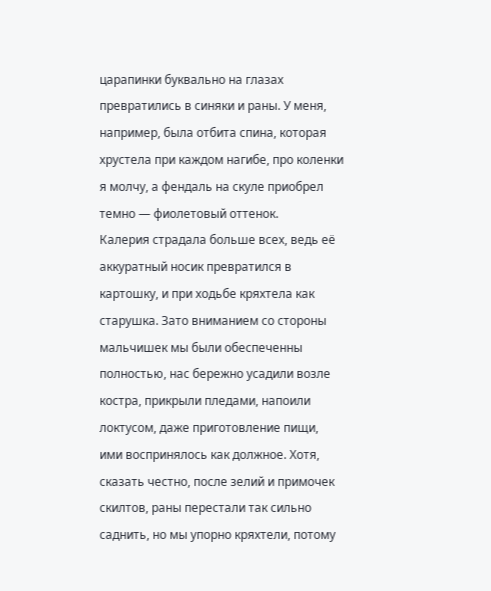царапинки буквально на глазах превратились в синяки и раны. У меня, например, была отбита спина, которая хрустела при каждом нагибе, про коленки я молчу, а фендаль на скуле приобрел темно — фиолетовый оттенок.
Калерия страдала больше всех, ведь её аккуратный носик превратился в картошку, и при ходьбе кряхтела как старушка. Зато вниманием со стороны мальчишек мы были обеспеченны полностью, нас бережно усадили возле костра, прикрыли пледами, напоили локтусом, даже приготовление пищи, ими воспринялось как должное. Хотя, сказать честно, после зелий и примочек скилтов, раны перестали так сильно саднить, но мы упорно кряхтели, потому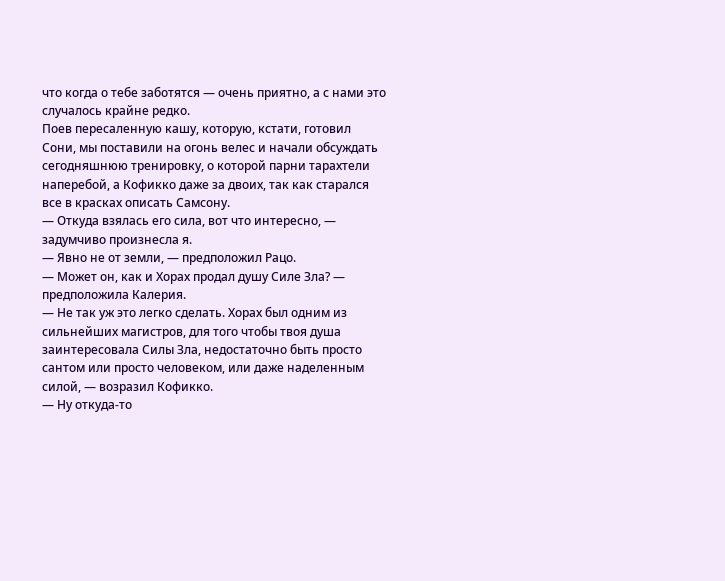что когда о тебе заботятся — очень приятно, а с нами это случалось крайне редко.
Поев пересаленную кашу, которую, кстати, готовил Сони, мы поставили на огонь велес и начали обсуждать сегодняшнюю тренировку, о которой парни тарахтели наперебой, а Кофикко даже за двоих, так как старался все в красках описать Самсону.
— Откуда взялась его сила, вот что интересно, — задумчиво произнесла я.
— Явно не от земли, — предположил Рацо.
— Может он, как и Хорах продал душу Силе Зла? — предположила Калерия.
— Не так уж это легко сделать. Хорах был одним из сильнейших магистров, для того чтобы твоя душа заинтересовала Силы Зла, недостаточно быть просто сантом или просто человеком, или даже наделенным силой, — возразил Кофикко.
— Ну откуда‑то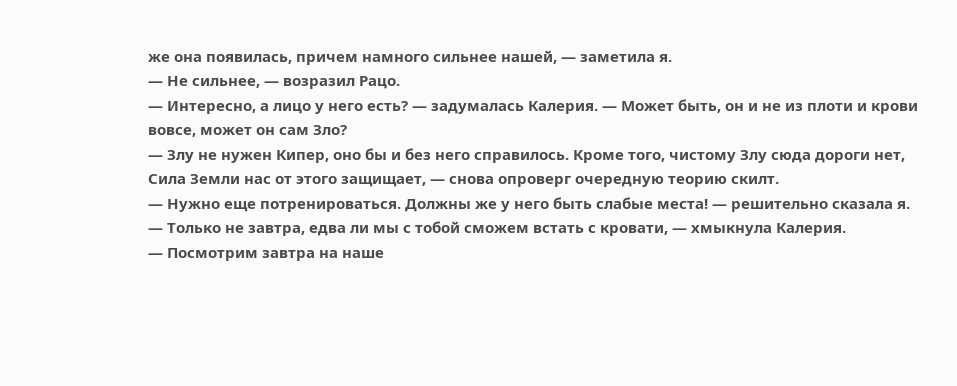же она появилась, причем намного сильнее нашей, — заметила я.
— Не сильнее, — возразил Рацо.
— Интересно, а лицо у него есть? — задумалась Калерия. — Может быть, он и не из плоти и крови вовсе, может он сам Зло?
— Злу не нужен Кипер, оно бы и без него справилось. Кроме того, чистому Злу сюда дороги нет, Сила Земли нас от этого защищает, — снова опроверг очередную теорию скилт.
— Нужно еще потренироваться. Должны же у него быть слабые места! — решительно сказала я.
— Только не завтра, едва ли мы с тобой сможем встать с кровати, — хмыкнула Калерия.
— Посмотрим завтра на наше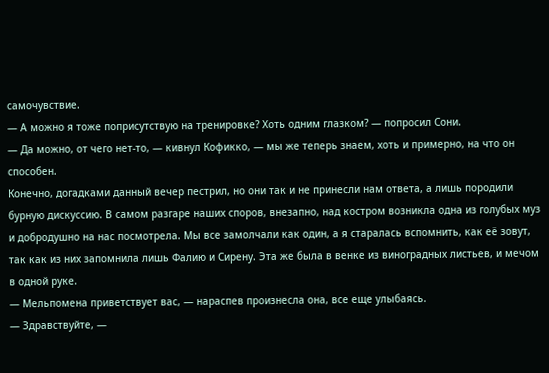самочувствие.
— А можно я тоже поприсутствую на тренировке? Хоть одним глазком? — попросил Сони.
— Да можно, от чего нет‑то, — кивнул Кофикко, — мы же теперь знаем, хоть и примерно, на что он способен.
Конечно, догадками данный вечер пестрил, но они так и не принесли нам ответа, а лишь породили бурную дискуссию. В самом разгаре наших споров, внезапно, над костром возникла одна из голубых муз и добродушно на нас посмотрела. Мы все замолчали как один, а я старалась вспомнить, как её зовут, так как из них запомнила лишь Фалию и Сирену. Эта же была в венке из виноградных листьев, и мечом в одной руке.
— Мельпомена приветствует вас, — нараспев произнесла она, все еще улыбаясь.
— Здравствуйте, —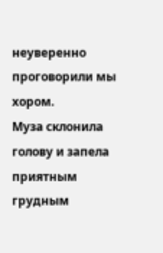неуверенно проговорили мы хором.
Муза склонила голову и запела приятным грудным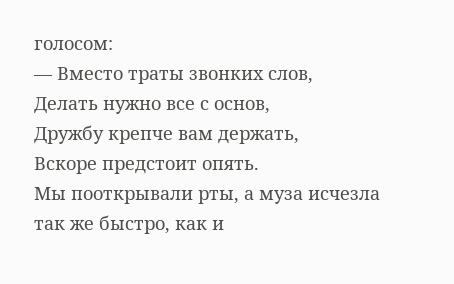голосом:
— Вместо траты звонких слов,
Делать нужно все с основ,
Дружбу крепче вам держать,
Вскоре предстоит опять.
Мы пооткрывали рты, а муза исчезла так же быстро, как и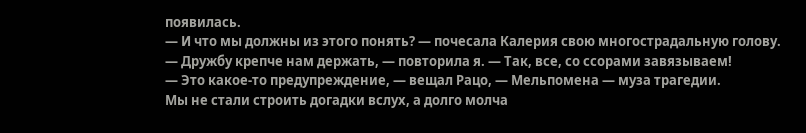появилась.
— И что мы должны из этого понять? — почесала Калерия свою многострадальную голову.
— Дружбу крепче нам держать, — повторила я. — Так, все, со ссорами завязываем!
— Это какое‑то предупреждение, — вещал Рацо, — Мельпомена — муза трагедии.
Мы не стали строить догадки вслух, а долго молча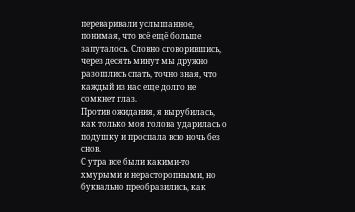переваривали услышанное, понимая, что всё ещё больше запуталось. Словно сговорившись, через десять минут мы дружно разошлись спать, точно зная, что каждый из нас еще долго не сомкнет глаз.
Против ожидания, я вырубилась, как только моя голова ударилась о подушку и проспала всю ночь без снов.
С утра все были какими‑то хмурыми и нерасторопными, но буквально преобразились, как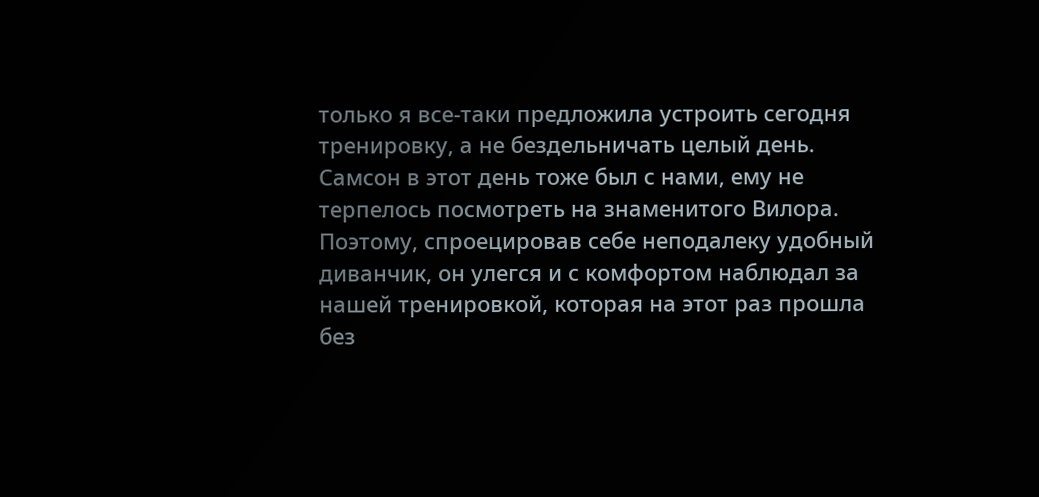только я все‑таки предложила устроить сегодня тренировку, а не бездельничать целый день.
Самсон в этот день тоже был с нами, ему не терпелось посмотреть на знаменитого Вилора. Поэтому, спроецировав себе неподалеку удобный диванчик, он улегся и с комфортом наблюдал за нашей тренировкой, которая на этот раз прошла без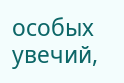особых увечий,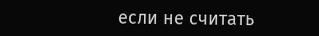если не считать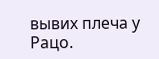вывих плеча у Рацо.